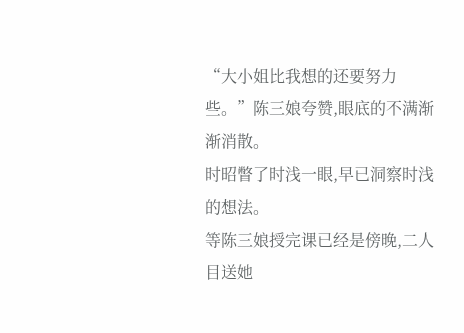“大小姐比我想的还要努力些。”陈三娘夸赞,眼底的不满渐渐消散。
时昭瞥了时浅一眼,早已洞察时浅的想法。
等陈三娘授完课已经是傍晚,二人目送她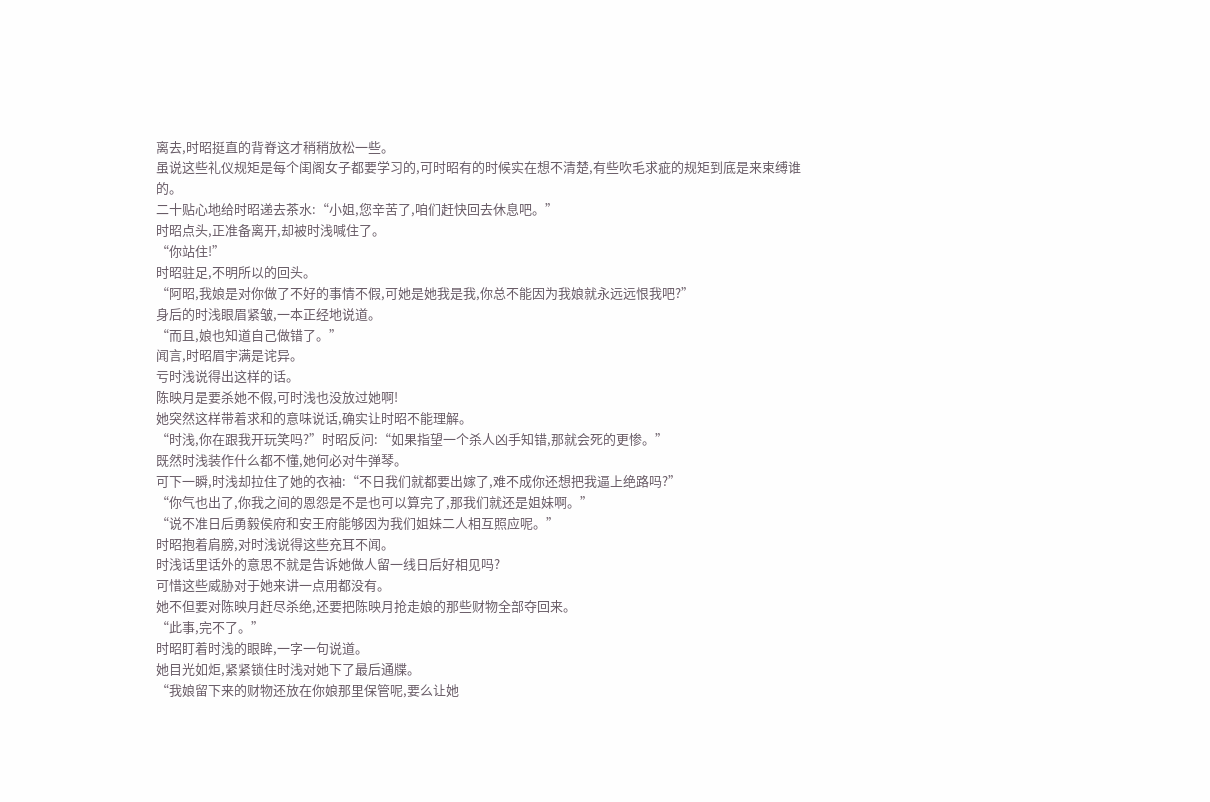离去,时昭挺直的背脊这才稍稍放松一些。
虽说这些礼仪规矩是每个闺阁女子都要学习的,可时昭有的时候实在想不清楚,有些吹毛求疵的规矩到底是来束缚谁的。
二十贴心地给时昭递去茶水:“小姐,您辛苦了,咱们赶快回去休息吧。”
时昭点头,正准备离开,却被时浅喊住了。
“你站住!”
时昭驻足,不明所以的回头。
“阿昭,我娘是对你做了不好的事情不假,可她是她我是我,你总不能因为我娘就永远远恨我吧?”
身后的时浅眼眉紧皱,一本正经地说道。
“而且,娘也知道自己做错了。”
闻言,时昭眉宇满是诧异。
亏时浅说得出这样的话。
陈映月是要杀她不假,可时浅也没放过她啊!
她突然这样带着求和的意味说话,确实让时昭不能理解。
“时浅,你在跟我开玩笑吗?”时昭反问:“如果指望一个杀人凶手知错,那就会死的更惨。”
既然时浅装作什么都不懂,她何必对牛弹琴。
可下一瞬,时浅却拉住了她的衣袖:“不日我们就都要出嫁了,难不成你还想把我逼上绝路吗?”
“你气也出了,你我之间的恩怨是不是也可以算完了,那我们就还是姐妹啊。”
“说不准日后勇毅侯府和安王府能够因为我们姐妹二人相互照应呢。”
时昭抱着肩膀,对时浅说得这些充耳不闻。
时浅话里话外的意思不就是告诉她做人留一线日后好相见吗?
可惜这些威胁对于她来讲一点用都没有。
她不但要对陈映月赶尽杀绝,还要把陈映月抢走娘的那些财物全部夺回来。
“此事,完不了。”
时昭盯着时浅的眼眸,一字一句说道。
她目光如炬,紧紧锁住时浅对她下了最后通牒。
“我娘留下来的财物还放在你娘那里保管呢,要么让她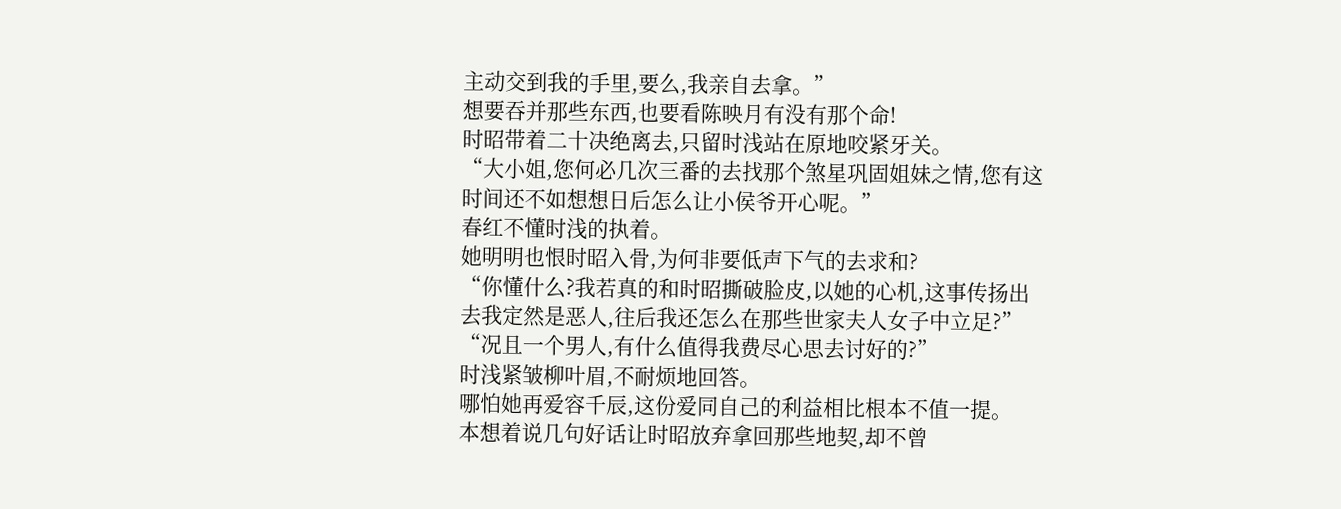主动交到我的手里,要么,我亲自去拿。”
想要吞并那些东西,也要看陈映月有没有那个命!
时昭带着二十决绝离去,只留时浅站在原地咬紧牙关。
“大小姐,您何必几次三番的去找那个煞星巩固姐妹之情,您有这时间还不如想想日后怎么让小侯爷开心呢。”
春红不懂时浅的执着。
她明明也恨时昭入骨,为何非要低声下气的去求和?
“你懂什么?我若真的和时昭撕破脸皮,以她的心机,这事传扬出去我定然是恶人,往后我还怎么在那些世家夫人女子中立足?”
“况且一个男人,有什么值得我费尽心思去讨好的?”
时浅紧皱柳叶眉,不耐烦地回答。
哪怕她再爱容千辰,这份爱同自己的利益相比根本不值一提。
本想着说几句好话让时昭放弃拿回那些地契,却不曾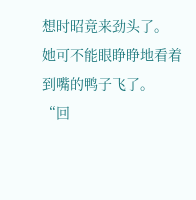想时昭竟来劲头了。
她可不能眼睁睁地看着到嘴的鸭子飞了。
“回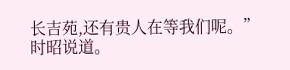长吉苑,还有贵人在等我们呢。”
时昭说道。